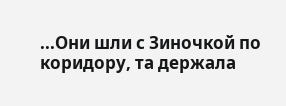...Они шли с Зиночкой по коридору, та держала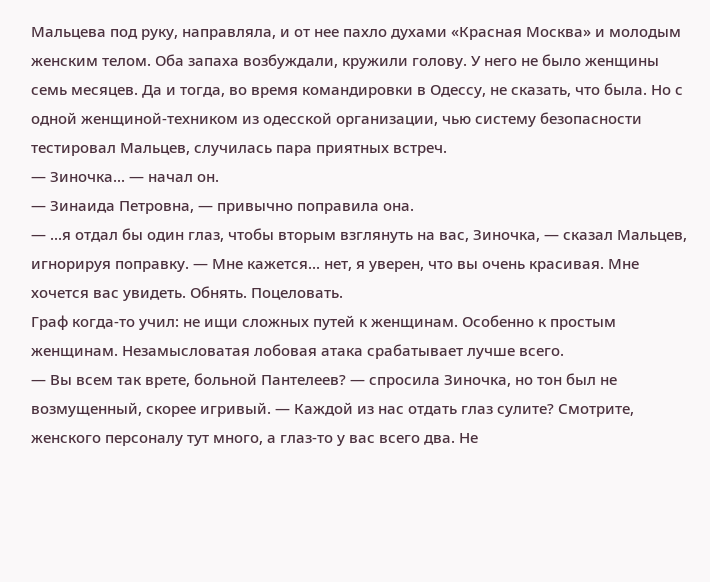Мальцева под руку, направляла, и от нее пахло духами «Красная Москва» и молодым женским телом. Оба запаха возбуждали, кружили голову. У него не было женщины семь месяцев. Да и тогда, во время командировки в Одессу, не сказать, что была. Но с одной женщиной-техником из одесской организации, чью систему безопасности тестировал Мальцев, случилась пара приятных встреч.
— Зиночка... — начал он.
— Зинаида Петровна, — привычно поправила она.
— ...я отдал бы один глаз, чтобы вторым взглянуть на вас, Зиночка, — сказал Мальцев, игнорируя поправку. — Мне кажется... нет, я уверен, что вы очень красивая. Мне хочется вас увидеть. Обнять. Поцеловать.
Граф когда-то учил: не ищи сложных путей к женщинам. Особенно к простым женщинам. Незамысловатая лобовая атака срабатывает лучше всего.
— Вы всем так врете, больной Пантелеев? — спросила Зиночка, но тон был не возмущенный, скорее игривый. — Каждой из нас отдать глаз сулите? Смотрите, женского персоналу тут много, а глаз-то у вас всего два. Не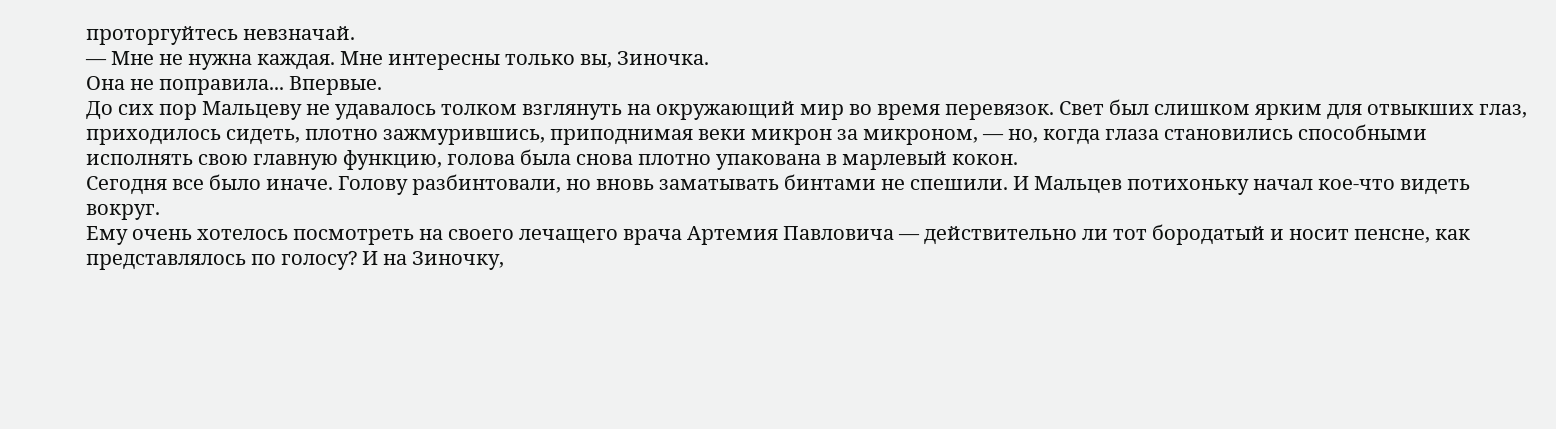проторгуйтесь невзначай.
— Мне не нужна каждая. Мне интересны только вы, Зиночка.
Она не поправила... Впервые.
До сих пор Мальцеву не удавалось толком взглянуть на окружающий мир во время перевязок. Свет был слишком ярким для отвыкших глаз, приходилось сидеть, плотно зажмурившись, приподнимая веки микрон за микроном, — но, когда глаза становились способными исполнять свою главную функцию, голова была снова плотно упакована в марлевый кокон.
Сегодня все было иначе. Голову разбинтовали, но вновь заматывать бинтами не спешили. И Мальцев потихоньку начал кое-что видеть вокруг.
Ему очень хотелось посмотреть на своего лечащего врача Артемия Павловича — действительно ли тот бородатый и носит пенсне, как представлялось по голосу? И на Зиночку,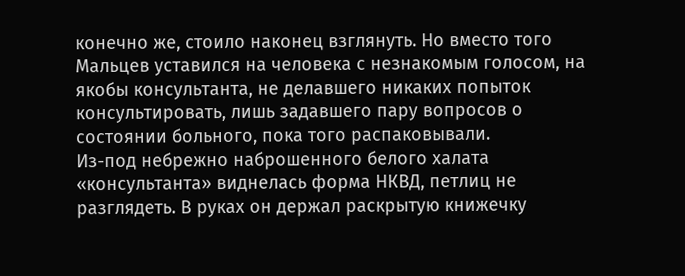конечно же, стоило наконец взглянуть. Но вместо того Мальцев уставился на человека с незнакомым голосом, на якобы консультанта, не делавшего никаких попыток консультировать, лишь задавшего пару вопросов о состоянии больного, пока того распаковывали.
Из-под небрежно наброшенного белого халата «консультанта» виднелась форма НКВД, петлиц не разглядеть. В руках он держал раскрытую книжечку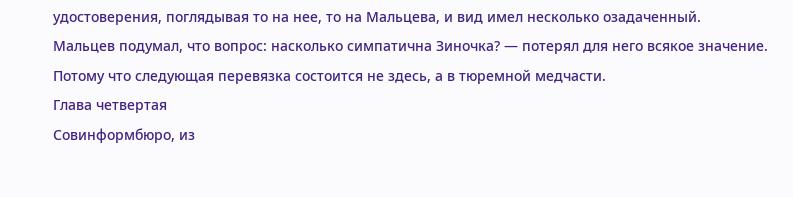удостоверения, поглядывая то на нее, то на Мальцева, и вид имел несколько озадаченный.
Мальцев подумал, что вопрос: насколько симпатична Зиночка? — потерял для него всякое значение. Потому что следующая перевязка состоится не здесь, а в тюремной медчасти.
Глава четвертая
Совинформбюро, из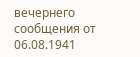вечернего сообщения от 06.08.1941